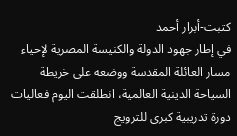كتبت-أبرار أحمد
في إطار جهود الدولة والكنيسة المصرية لإحياء مسار العائلة المقدسة ووضعه على خريطة السياحة الدينية العالمية، انطلقت اليوم فعاليات دورة تدريبية كبرى للترويج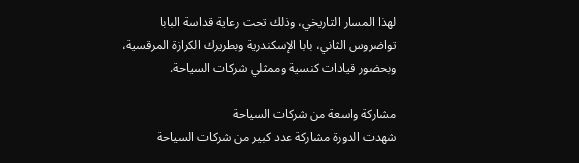لهذا المسار التاريخي، وذلك تحت رعاية قداسة البابا تواضروس الثاني، بابا الإسكندرية وبطريرك الكرازة المرقسية، وبحضور قيادات كنسية وممثلي شركات السياحة.

مشاركة واسعة من شركات السياحة
شهدت الدورة مشاركة عدد كبير من شركات السياحة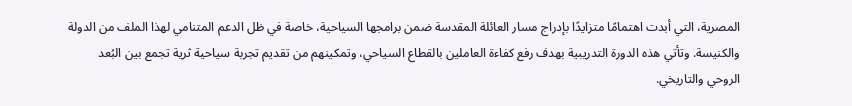المصرية، التي أبدت اهتمامًا متزايدًا بإدراج مسار العائلة المقدسة ضمن برامجها السياحية، خاصة في ظل الدعم المتنامي لهذا الملف من الدولة والكنيسة. وتأتي هذه الدورة التدريبية بهدف رفع كفاءة العاملين بالقطاع السياحي، وتمكينهم من تقديم تجربة سياحية ثرية تجمع بين البُعد الروحي والتاريخي.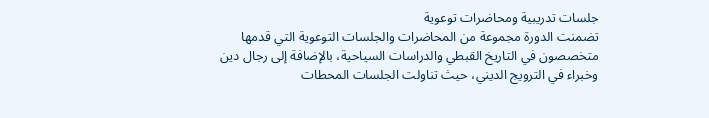جلسات تدريبية ومحاضرات توعوية
تضمنت الدورة مجموعة من المحاضرات والجلسات التوعوية التي قدمها متخصصون في التاريخ القبطي والدراسات السياحية، بالإضافة إلى رجال دين وخبراء في الترويج الديني، حيث تناولت الجلسات المحطات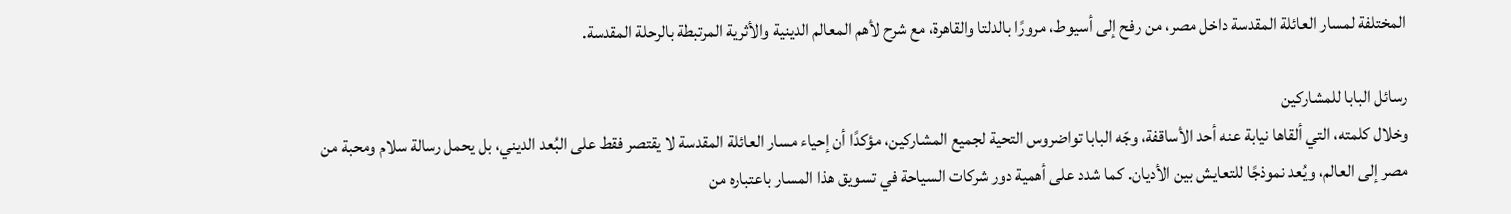المختلفة لمسار العائلة المقدسة داخل مصر، من رفح إلى أسيوط، مرورًا بالدلتا والقاهرة، مع شرح لأهم المعالم الدينية والأثرية المرتبطة بالرحلة المقدسة.

رسائل البابا للمشاركين
وخلال كلمته، التي ألقاها نيابة عنه أحد الأساقفة، وجّه البابا تواضروس التحية لجميع المشاركين، مؤكدًا أن إحياء مسار العائلة المقدسة لا يقتصر فقط على البُعد الديني، بل يحمل رسالة سلام ومحبة من مصر إلى العالم، ويُعد نموذجًا للتعايش بين الأديان. كما شدد على أهمية دور شركات السياحة في تسويق هذا المسار باعتباره من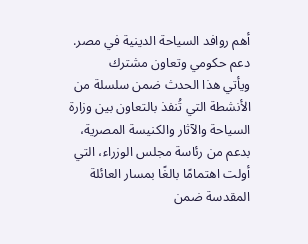أهم روافد السياحة الدينية في مصر.
دعم حكومي وتعاون مشترك
ويأتي هذا الحدث ضمن سلسلة من الأنشطة التي تُنفذ بالتعاون بين وزارة السياحة والآثار والكنيسة المصرية، بدعم من رئاسة مجلس الوزراء، التي أولت اهتمامًا بالغًا بمسار العائلة المقدسة ضمن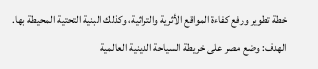خطة تطوير ورفع كفاءة المواقع الأثرية والتراثية، وكذلك البنية التحتية المحيطة بها.
الهدف: وضع مصر على خريطة السياحة الدينية العالمية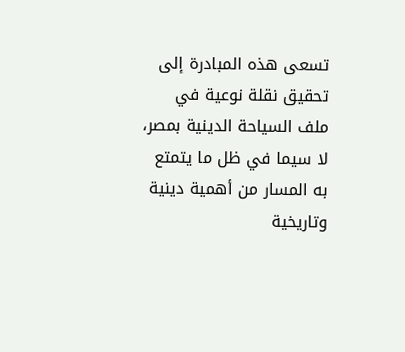تسعى هذه المبادرة إلى تحقيق نقلة نوعية في ملف السياحة الدينية بمصر، لا سيما في ظل ما يتمتع به المسار من أهمية دينية وتاريخية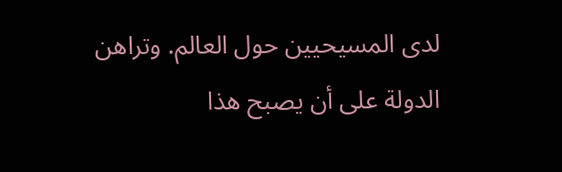لدى المسيحيين حول العالم. وتراهن الدولة على أن يصبح هذا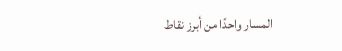المسار واحدًا من أبرز نقاط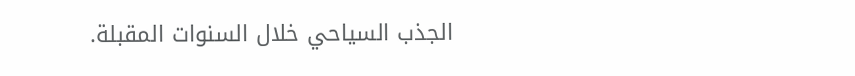الجذب السياحي خلال السنوات المقبلة.